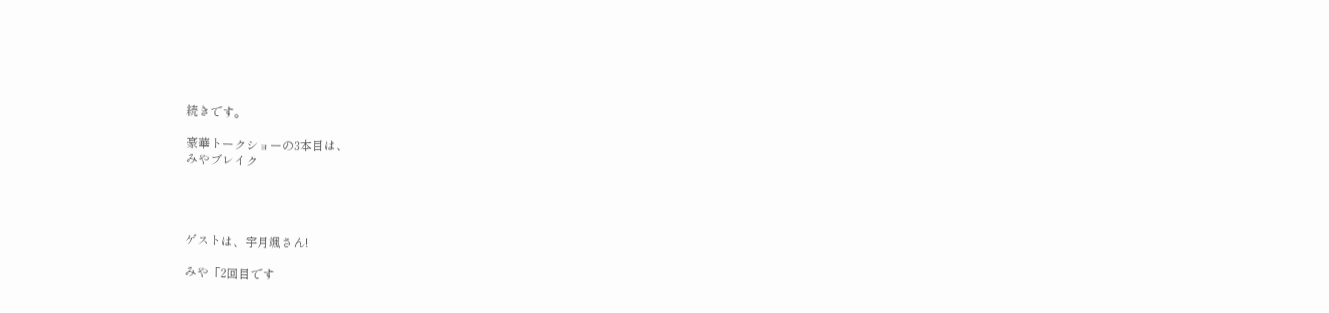続きです。

豪華トークショーの3本目は、
みやブレイク




ゲストは、宇月颯さん!

みや「2回目です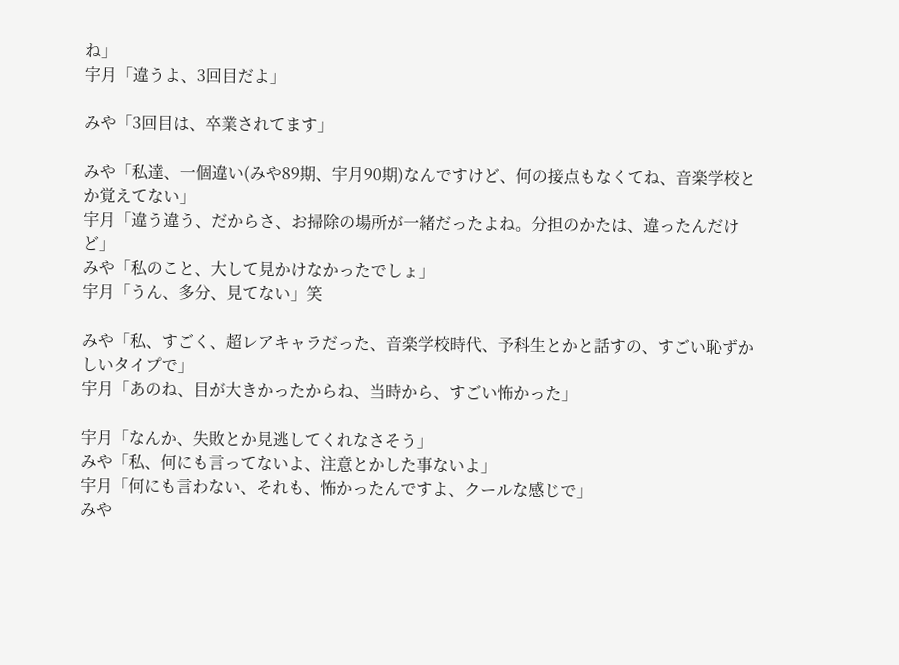ね」
宇月「違うよ、3回目だよ」

みや「3回目は、卒業されてます」

みや「私達、一個違い(みや89期、宇月90期)なんですけど、何の接点もなくてね、音楽学校とか覚えてない」
宇月「違う違う、だからさ、お掃除の場所が一緒だったよね。分担のかたは、違ったんだけど」
みや「私のこと、大して見かけなかったでしょ」
宇月「うん、多分、見てない」笑

みや「私、すごく、超レアキャラだった、音楽学校時代、予科生とかと話すの、すごい恥ずかしいタイプで」
宇月「あのね、目が大きかったからね、当時から、すごい怖かった」

宇月「なんか、失敗とか見逃してくれなさそう」
みや「私、何にも言ってないよ、注意とかした事ないよ」
宇月「何にも言わない、それも、怖かったんですよ、クールな感じで」
みや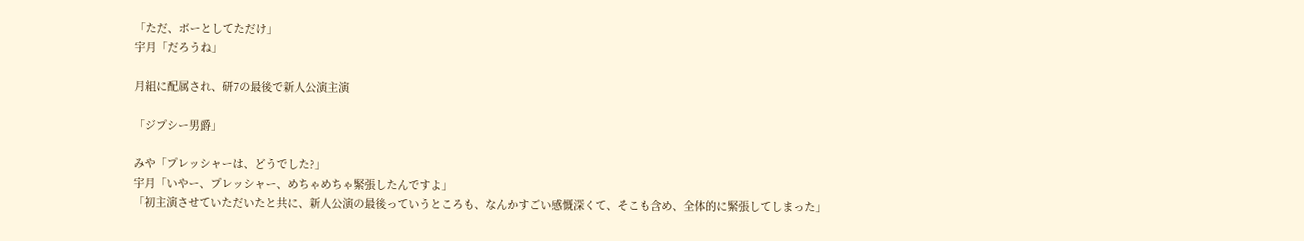「ただ、ボーとしてただけ」
宇月「だろうね」

月組に配属され、研7の最後で新人公演主演

「ジプシー男爵」

みや「プレッシャーは、どうでした?」
宇月「いやー、プレッシャー、めちゃめちゃ緊張したんですよ」
「初主演させていただいたと共に、新人公演の最後っていうところも、なんかすごい感慨深くて、そこも含め、全体的に緊張してしまった」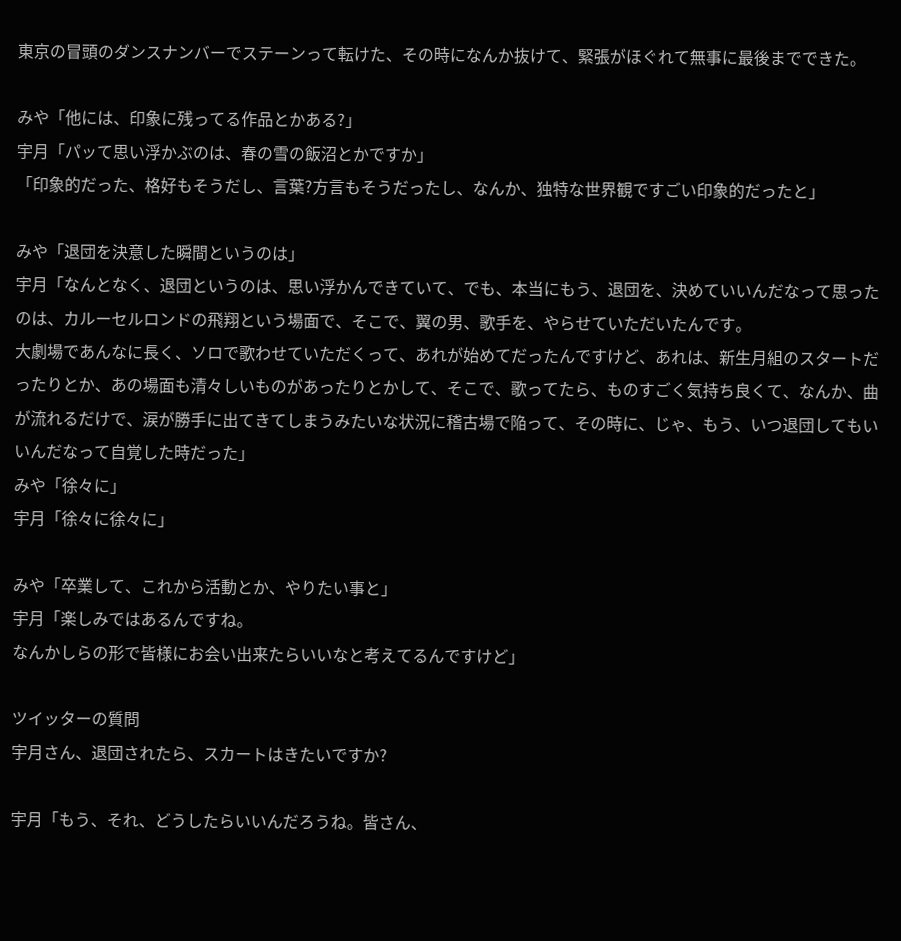東京の冒頭のダンスナンバーでステーンって転けた、その時になんか抜けて、緊張がほぐれて無事に最後までできた。

みや「他には、印象に残ってる作品とかある?」
宇月「パッて思い浮かぶのは、春の雪の飯沼とかですか」
「印象的だった、格好もそうだし、言葉?方言もそうだったし、なんか、独特な世界観ですごい印象的だったと」

みや「退団を決意した瞬間というのは」
宇月「なんとなく、退団というのは、思い浮かんできていて、でも、本当にもう、退団を、決めていいんだなって思ったのは、カルーセルロンドの飛翔という場面で、そこで、翼の男、歌手を、やらせていただいたんです。
大劇場であんなに長く、ソロで歌わせていただくって、あれが始めてだったんですけど、あれは、新生月組のスタートだったりとか、あの場面も清々しいものがあったりとかして、そこで、歌ってたら、ものすごく気持ち良くて、なんか、曲が流れるだけで、涙が勝手に出てきてしまうみたいな状況に稽古場で陥って、その時に、じゃ、もう、いつ退団してもいいんだなって自覚した時だった」
みや「徐々に」
宇月「徐々に徐々に」

みや「卒業して、これから活動とか、やりたい事と」
宇月「楽しみではあるんですね。
なんかしらの形で皆様にお会い出来たらいいなと考えてるんですけど」

ツイッターの質問
宇月さん、退団されたら、スカートはきたいですか?

宇月「もう、それ、どうしたらいいんだろうね。皆さん、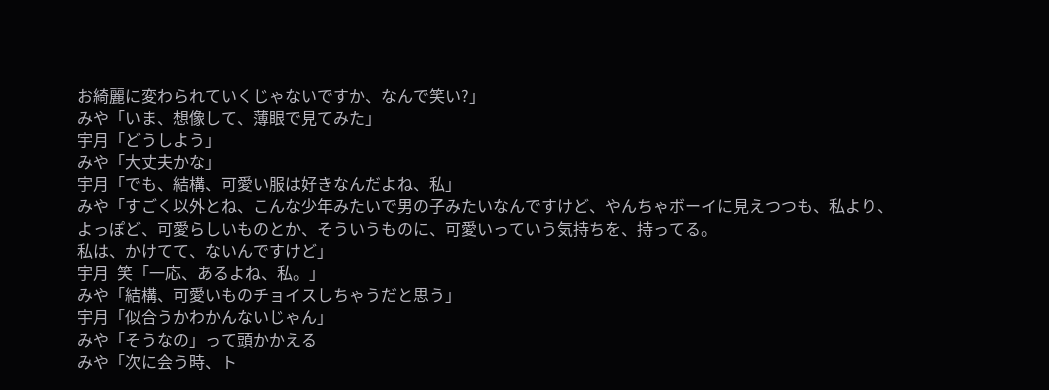お綺麗に変わられていくじゃないですか、なんで笑い?」
みや「いま、想像して、薄眼で見てみた」
宇月「どうしよう」
みや「大丈夫かな」
宇月「でも、結構、可愛い服は好きなんだよね、私」
みや「すごく以外とね、こんな少年みたいで男の子みたいなんですけど、やんちゃボーイに見えつつも、私より、よっぽど、可愛らしいものとか、そういうものに、可愛いっていう気持ちを、持ってる。
私は、かけてて、ないんですけど」
宇月  笑「一応、あるよね、私。」
みや「結構、可愛いものチョイスしちゃうだと思う」
宇月「似合うかわかんないじゃん」
みや「そうなの」って頭かかえる
みや「次に会う時、ト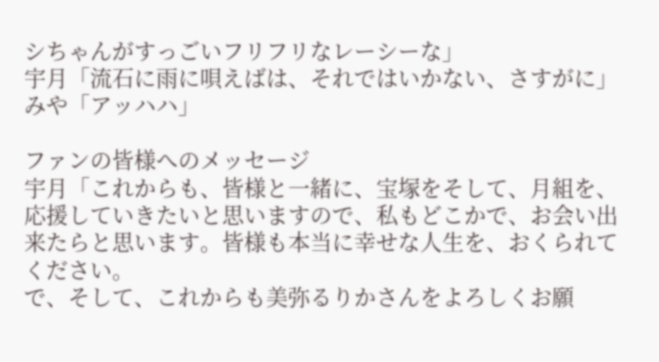シちゃんがすっごいフリフリなレーシーな」
宇月「流石に雨に唄えばは、それではいかない、さすがに」
みや「アッハハ」

ファンの皆様へのメッセージ
宇月「これからも、皆様と一緒に、宝塚をそして、月組を、応援していきたいと思いますので、私もどこかで、お会い出来たらと思います。皆様も本当に幸せな人生を、おくられてください。
で、そして、これからも美弥るりかさんをよろしくお願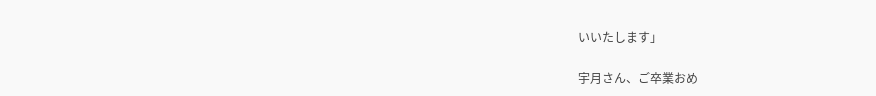いいたします」

宇月さん、ご卒業おめ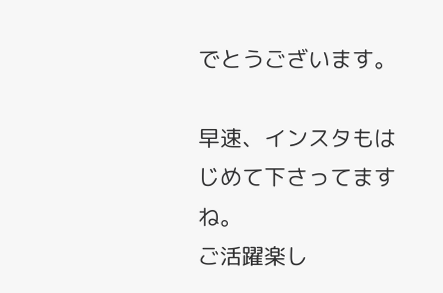でとうございます。

早速、インスタもはじめて下さってますね。
ご活躍楽し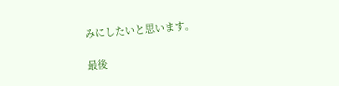みにしたいと思います。

最後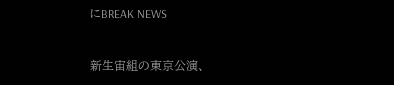にBREAK NEWS


新生宙組の東京公演、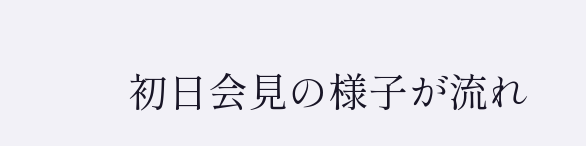初日会見の様子が流れ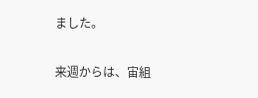ました。

来週からは、宙組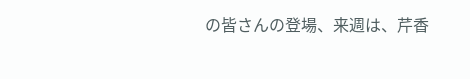の皆さんの登場、来週は、芹香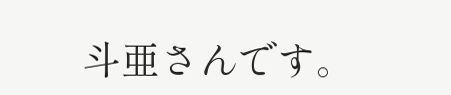斗亜さんです。